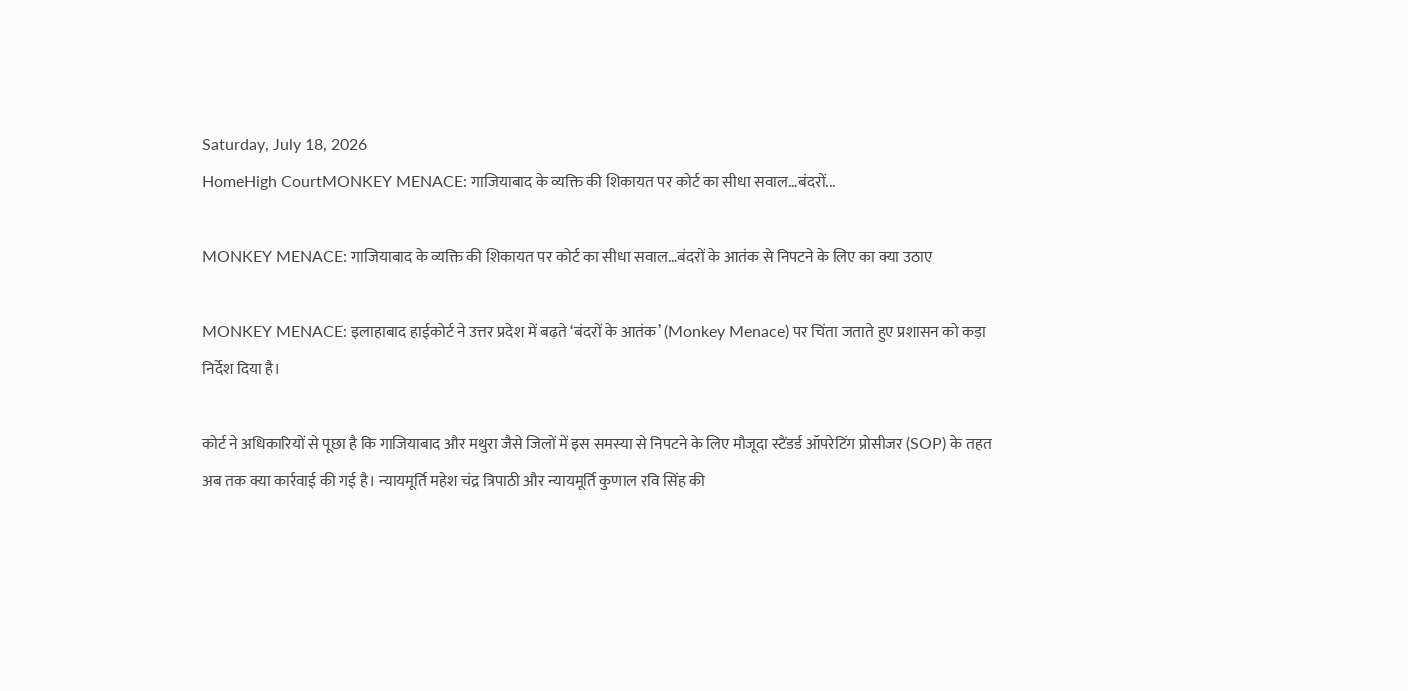Saturday, July 18, 2026
HomeHigh CourtMONKEY MENACE: गाजियाबाद के व्यक्ति की शिकायत पर कोर्ट का सीधा सवाल…बंदरों...

MONKEY MENACE: गाजियाबाद के व्यक्ति की शिकायत पर कोर्ट का सीधा सवाल…बंदरों के आतंक से निपटने के लिए का क्या उठाए

MONKEY MENACE: इलाहाबाद हाईकोर्ट ने उत्तर प्रदेश में बढ़ते ‘बंदरों के आतंक’ (Monkey Menace) पर चिंता जताते हुए प्रशासन को कड़ा निर्देश दिया है।

कोर्ट ने अधिकारियों से पूछा है कि गाजियाबाद और मथुरा जैसे जिलों में इस समस्या से निपटने के लिए मौजूदा स्टैंडर्ड ऑपरेटिंग प्रोसीजर (SOP) के तहत अब तक क्या कार्रवाई की गई है। न्यायमूर्ति महेश चंद्र त्रिपाठी और न्यायमूर्ति कुणाल रवि सिंह की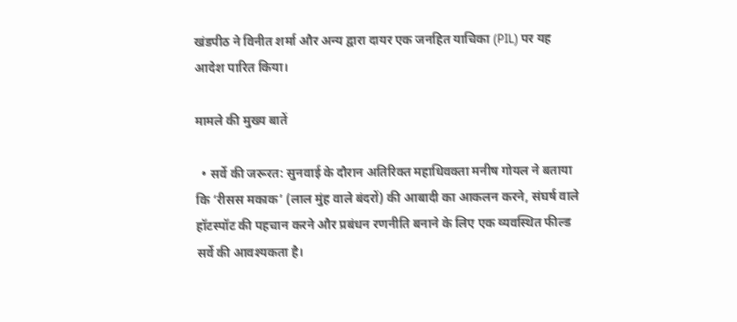खंडपीठ ने विनीत शर्मा और अन्य द्वारा दायर एक जनहित याचिका (PIL) पर यह आदेश पारित किया।

मामले की मुख्य बातें

  • सर्वे की जरूरत: सुनवाई के दौरान अतिरिक्त महाधिवक्ता मनीष गोयल ने बताया कि ‘रीसस मकाक’ (लाल मुंह वाले बंदरों) की आबादी का आकलन करने, संघर्ष वाले हॉटस्पॉट की पहचान करने और प्रबंधन रणनीति बनाने के लिए एक व्यवस्थित फील्ड सर्वे की आवश्यकता है।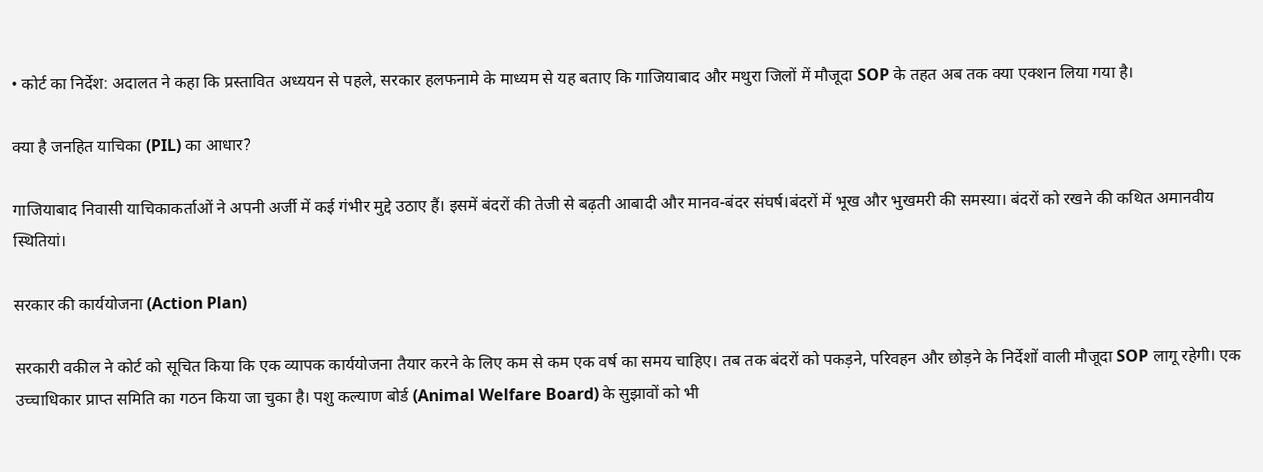• कोर्ट का निर्देश: अदालत ने कहा कि प्रस्तावित अध्ययन से पहले, सरकार हलफनामे के माध्यम से यह बताए कि गाजियाबाद और मथुरा जिलों में मौजूदा SOP के तहत अब तक क्या एक्शन लिया गया है।

क्या है जनहित याचिका (PIL) का आधार?

गाजियाबाद निवासी याचिकाकर्ताओं ने अपनी अर्जी में कई गंभीर मुद्दे उठाए हैं। इसमें बंदरों की तेजी से बढ़ती आबादी और मानव-बंदर संघर्ष।बंदरों में भूख और भुखमरी की समस्या। बंदरों को रखने की कथित अमानवीय स्थितियां।

सरकार की कार्ययोजना (Action Plan)

सरकारी वकील ने कोर्ट को सूचित किया कि एक व्यापक कार्ययोजना तैयार करने के लिए कम से कम एक वर्ष का समय चाहिए। तब तक बंदरों को पकड़ने, परिवहन और छोड़ने के निर्देशों वाली मौजूदा SOP लागू रहेगी। एक उच्चाधिकार प्राप्त समिति का गठन किया जा चुका है। पशु कल्याण बोर्ड (Animal Welfare Board) के सुझावों को भी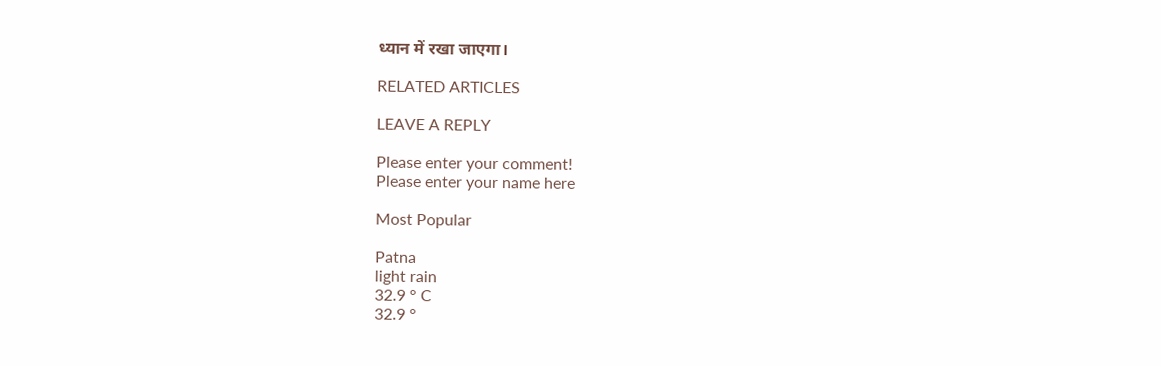ध्यान में रखा जाएगा।

RELATED ARTICLES

LEAVE A REPLY

Please enter your comment!
Please enter your name here

Most Popular

Patna
light rain
32.9 ° C
32.9 °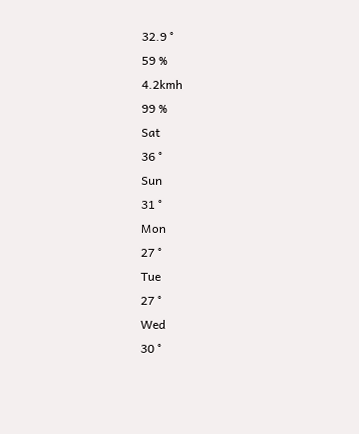32.9 °
59 %
4.2kmh
99 %
Sat
36 °
Sun
31 °
Mon
27 °
Tue
27 °
Wed
30 °